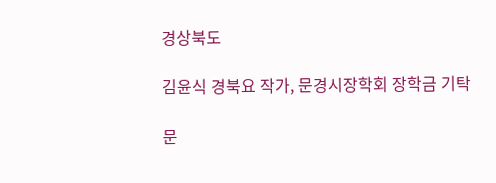경상북도

김윤식 경북요 작가, 문경시장학회 장학금 기탁

문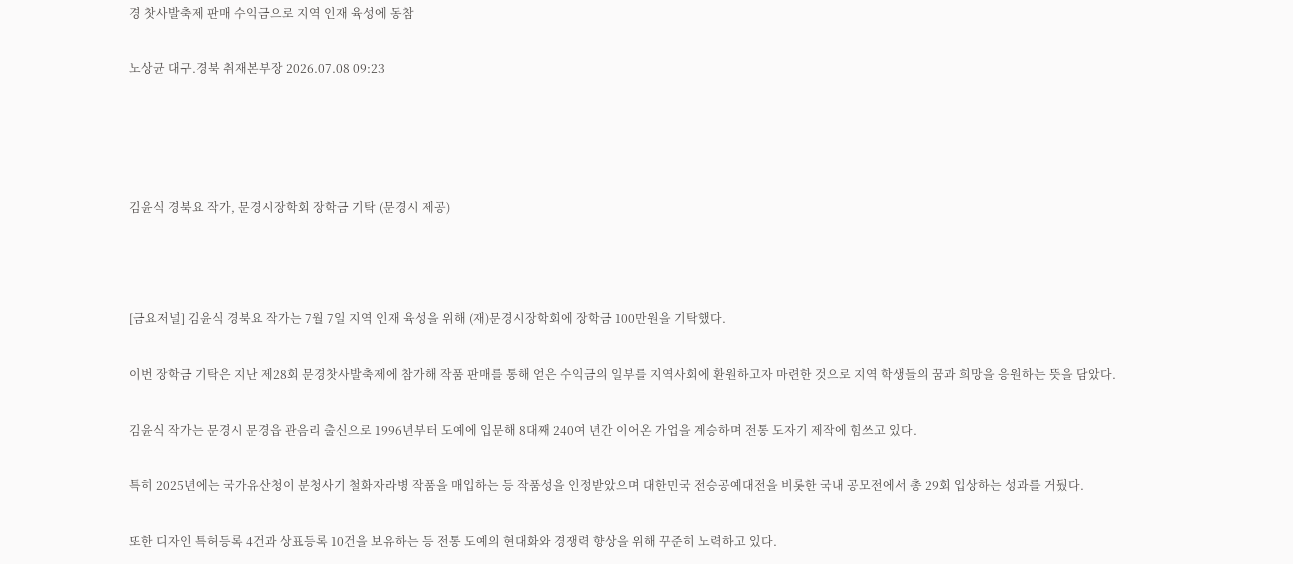경 찻사발축제 판매 수익금으로 지역 인재 육성에 동참

노상균 대구.경북 취재본부장 2026.07.08 09:23




김윤식 경북요 작가, 문경시장학회 장학금 기탁 (문경시 제공)



[금요저널] 김윤식 경북요 작가는 7월 7일 지역 인재 육성을 위해 (재)문경시장학회에 장학금 100만원을 기탁했다.

이번 장학금 기탁은 지난 제28회 문경찻사발축제에 참가해 작품 판매를 통해 얻은 수익금의 일부를 지역사회에 환원하고자 마련한 것으로 지역 학생들의 꿈과 희망을 응원하는 뜻을 담았다.

김윤식 작가는 문경시 문경읍 관음리 출신으로 1996년부터 도예에 입문해 8대째 240여 년간 이어온 가업을 계승하며 전통 도자기 제작에 힘쓰고 있다.

특히 2025년에는 국가유산청이 분청사기 철화자라병 작품을 매입하는 등 작품성을 인정받았으며 대한민국 전승공예대전을 비롯한 국내 공모전에서 총 29회 입상하는 성과를 거뒀다.

또한 디자인 특허등록 4건과 상표등록 10건을 보유하는 등 전통 도예의 현대화와 경쟁력 향상을 위해 꾸준히 노력하고 있다.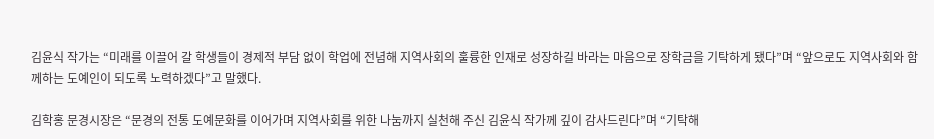김윤식 작가는 “미래를 이끌어 갈 학생들이 경제적 부담 없이 학업에 전념해 지역사회의 훌륭한 인재로 성장하길 바라는 마음으로 장학금을 기탁하게 됐다”며 “앞으로도 지역사회와 함께하는 도예인이 되도록 노력하겠다”고 말했다.

김학홍 문경시장은 “문경의 전통 도예문화를 이어가며 지역사회를 위한 나눔까지 실천해 주신 김윤식 작가께 깊이 감사드린다”며 “기탁해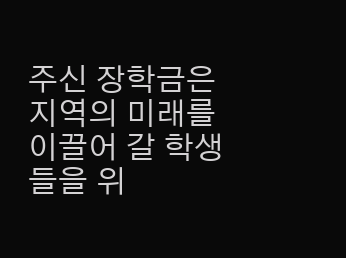주신 장학금은 지역의 미래를 이끌어 갈 학생들을 위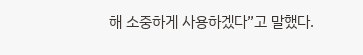해 소중하게 사용하겠다”고 말했다.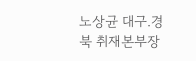노상균 대구.경북 취재본부장